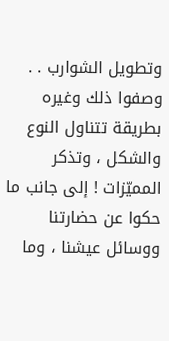وتطويل الشوارب . . وصفوا ذلك وغيره بطريقة تتناول النوع والشكل ، وتذكر المميّزات ! إلى جانب ما حكوا عن حضارتنا ووسائل عيشنا ، وما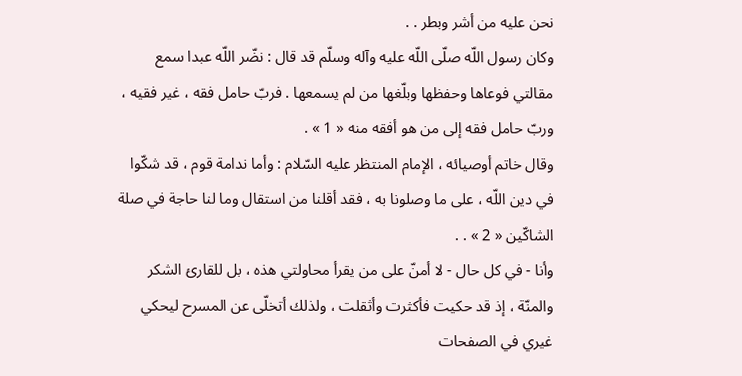نحن عليه من أشر وبطر . .
وكان رسول اللّه صلّى اللّه عليه وآله وسلّم قد قال : نضّر اللّه عبدا سمع مقالتي فوعاها وحفظها وبلّغها من لم يسمعها . فربّ حامل فقه ، غير فقيه ، وربّ حامل فقه إلى من هو أفقه منه « 1 » .
وقال خاتم أوصيائه ، الإمام المنتظر عليه السّلام : وأما ندامة قوم ، قد شكّوا في دين اللّه ، على ما وصلونا به ، فقد أقلنا من استقال وما لنا حاجة في صلة الشاكّين « 2 » . .
وأنا - في كل حال - لا أمنّ على من يقرأ محاولتي هذه ، بل للقارئ الشكر والمنّة ، إذ قد حكيت فأكثرت وأثقلت ، ولذلك أتخلّى عن المسرح ليحكي غيري في الصفحات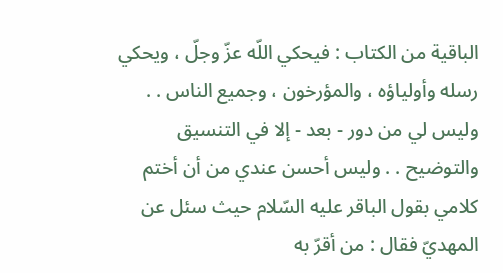الباقية من الكتاب : فيحكي اللّه عزّ وجلّ ، ويحكي رسله وأولياؤه ، والمؤرخون ، وجميع الناس . . وليس لي من دور - بعد - إلا في التنسيق والتوضيح . . وليس أحسن عندي من أن أختم كلامي بقول الباقر عليه السّلام حيث سئل عن المهديّ فقال : من أقرّ به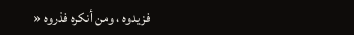فزيدوه ، ومن أنكره فذروه «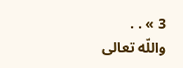3 » . .
واللّه تعالى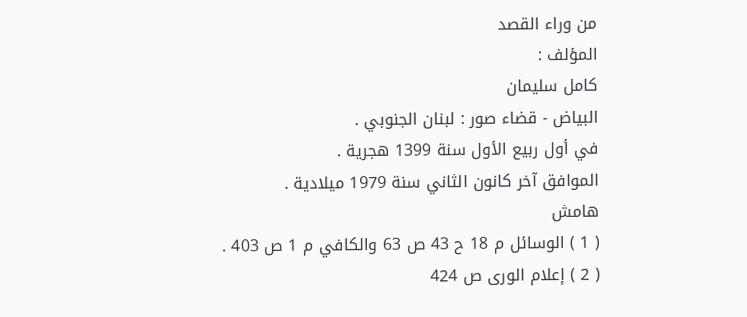من وراء القصد
المؤلف :
كامل سليمان
البياض - قضاء صور : لبنان الجنوبي .
في أول ربيع الأول سنة 1399 هجرية .
الموافق آخر كانون الثاني سنة 1979 ميلادية .
هامش
( 1 ) الوسائل م 18 ح 43 ص 63 والكافي م 1 ص 403 .
( 2 ) إعلام الورى ص 424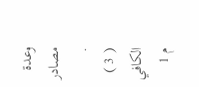وعدة مصادر .
( 3 ) الكافي م 1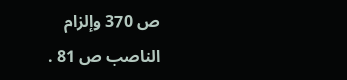ص 370 وإلزام الناصب ص 81 .